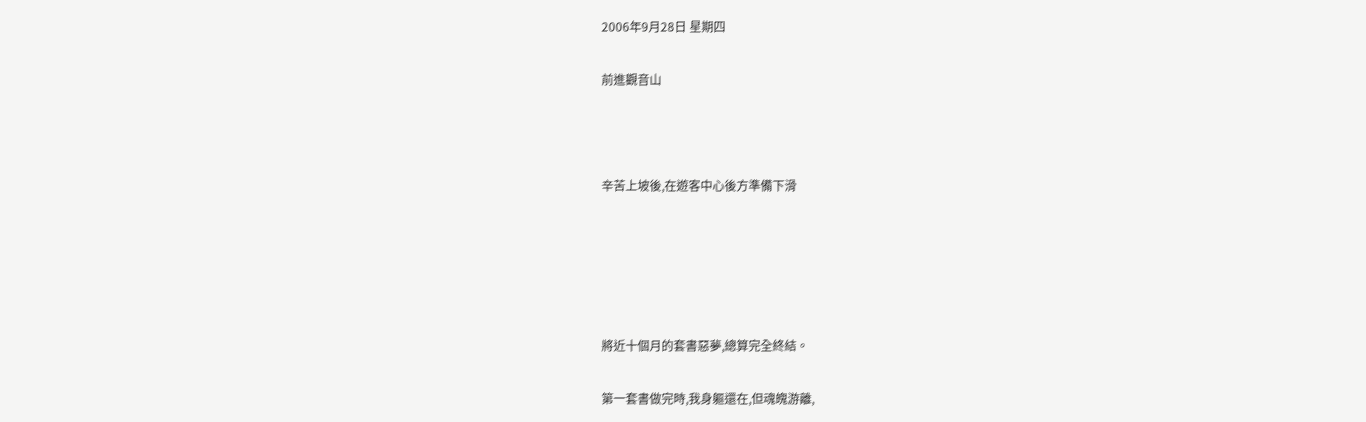2006年9月28日 星期四

前進觀音山



辛苦上坡後,在遊客中心後方準備下滑





將近十個月的套書惡夢,總算完全終結。

第一套書做完時,我身軀還在,但魂魄游離,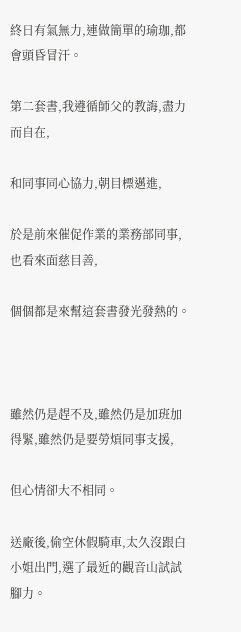終日有氣無力,連做簡單的瑜珈,都會頭昏冒汗。

第二套書,我遵循師父的教誨,盡力而自在,

和同事同心協力,朝目標邁進,

於是前來催促作業的業務部同事,也看來面慈目善,

個個都是來幫這套書發光發熱的。



雖然仍是趕不及,雖然仍是加班加得緊,雖然仍是要勞煩同事支援,

但心情卻大不相同。

送廠後,偷空休假騎車,太久沒跟白小姐出門,選了最近的觀音山試試腳力。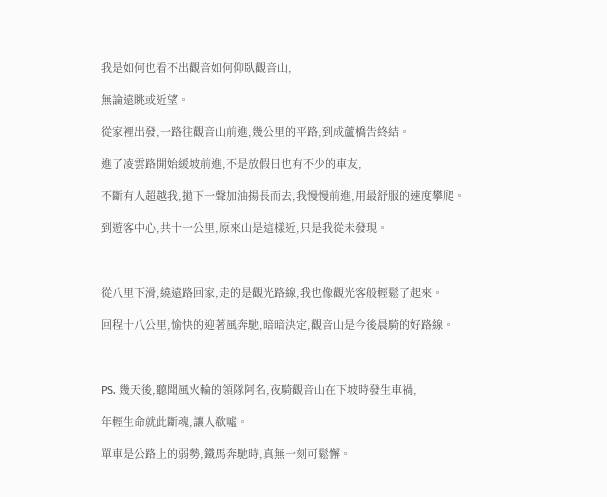我是如何也看不出觀音如何仰臥觀音山,

無論遠眺或近望。

從家裡出發,一路往觀音山前進,幾公里的平路,到成蘆橋告終結。

進了凌雲路開始緩坡前進,不是放假日也有不少的車友,

不斷有人超越我,拋下一聲加油揚長而去,我慢慢前進,用最舒服的速度攀爬。

到遊客中心,共十一公里,原來山是這樣近,只是我從未發現。



從八里下滑,繞遠路回家,走的是觀光路線,我也像觀光客般輕鬆了起來。

回程十八公里,愉快的迎著風奔馳,暗暗決定,觀音山是今後晨騎的好路線。



PS. 幾天後,聽聞風火輪的領隊阿名,夜騎觀音山在下坡時發生車禍,

年輕生命就此斷魂,讓人欷噓。

單車是公路上的弱勢,鐵馬奔馳時,真無一刻可鬆懈。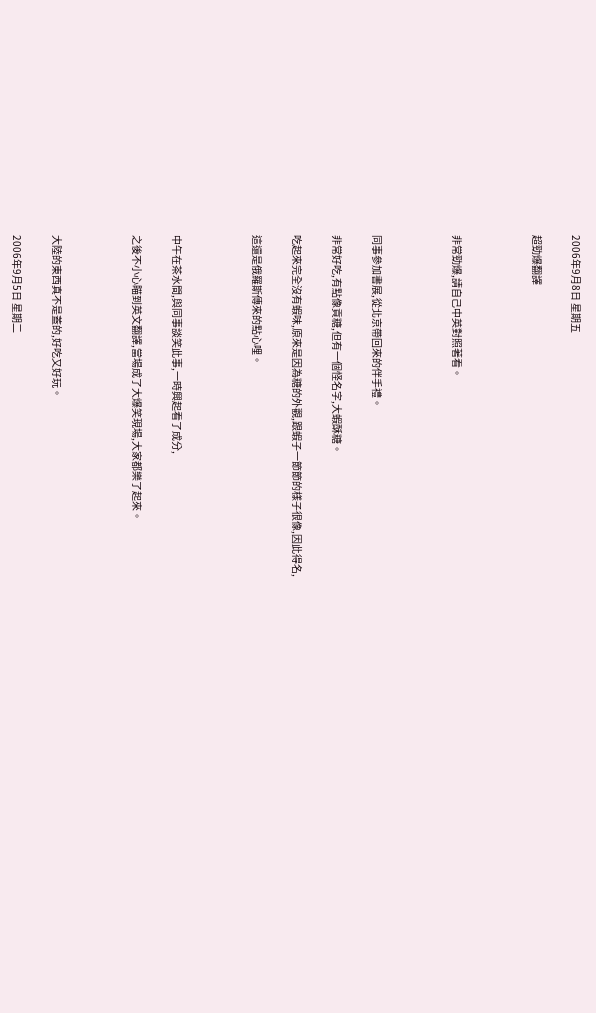2006年9月8日 星期五

超勁爆翻譯



非常勁爆,請自己中英對照著看。



同事參加書展,從北京帶回來的伴手禮。

非常好吃,有點像貢糖,但有一個怪名字,大蝦酥糖。

吃起來完全沒有蝦味,原來是因為糖的外觀,跟蝦子一節節的樣子很像,因此得名,

這還是俄羅斯傳來的點心哩。



中午在茶水間,與同事談笑此事,一時興起看了成分,

之後不小心瞄到英文翻譯,當場成了大爆笑現場,大家都樂了起來。



大陸的東西真不是蓋的,好吃又好玩。

2006年9月5日 星期二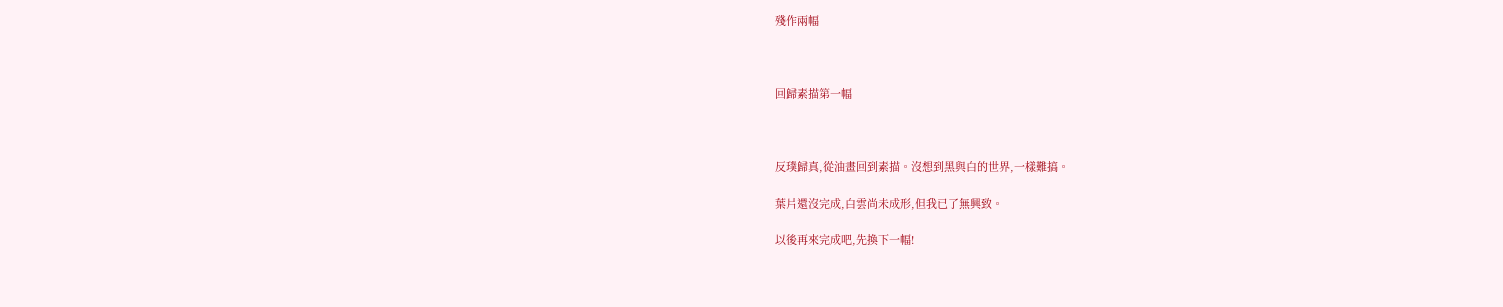殘作兩幅



回歸素描第一幅



反璞歸真,從油畫回到素描。沒想到黑與白的世界,一樣難搞。

葉片還沒完成,白雲尚未成形,但我已了無興致。

以後再來完成吧,先換下一幅!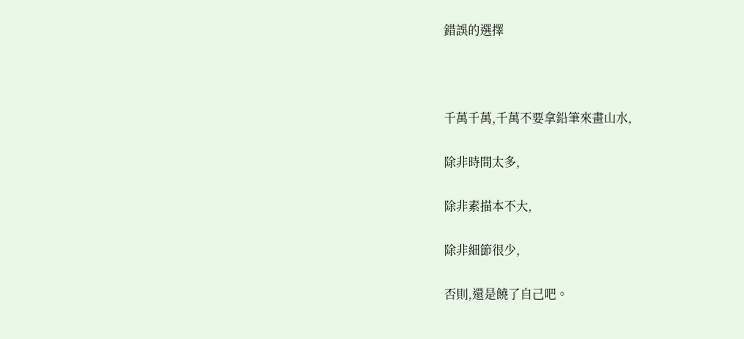錯誤的選擇



千萬千萬,千萬不要拿鉛筆來畫山水,

除非時間太多,

除非素描本不大,

除非細節很少,

否則,還是饒了自己吧。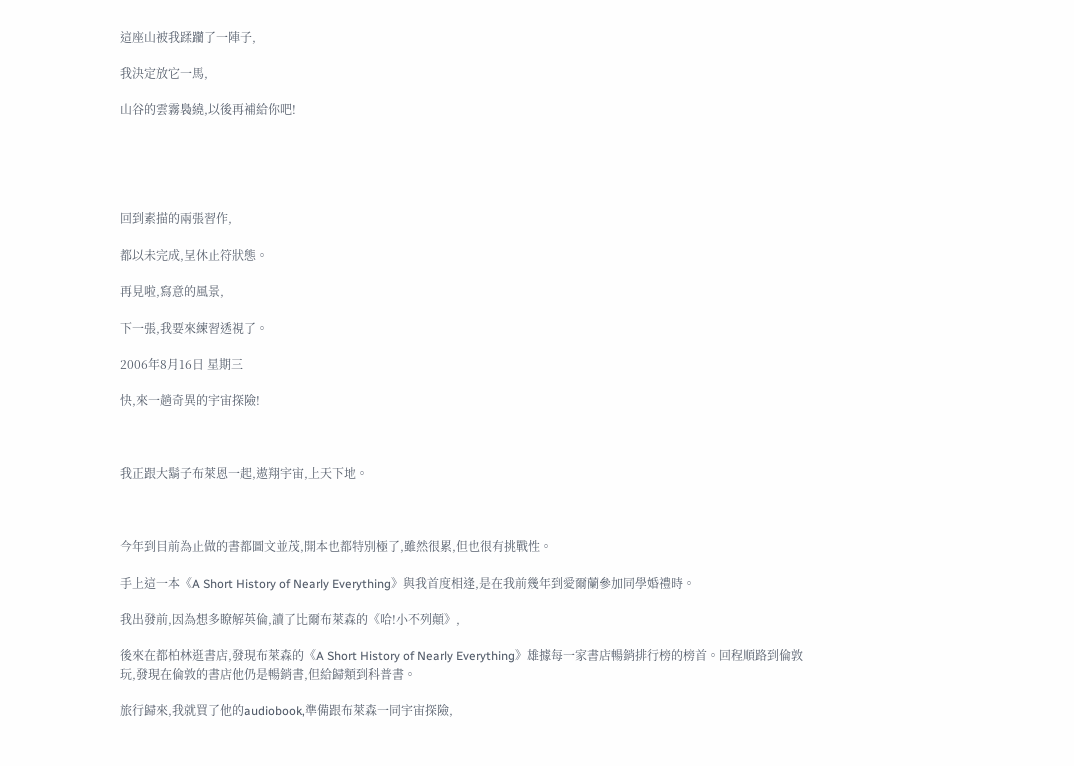這座山被我蹂躪了一陣子,

我決定放它一馬,

山谷的雲霧裊繞,以後再補給你吧!





回到素描的兩張習作,

都以未完成,呈休止符狀態。

再見啦,寫意的風景,

下一張,我要來練習透視了。

2006年8月16日 星期三

快,來一趟奇異的宇宙探險!



我正跟大鬍子布萊恩一起,遨翔宇宙,上天下地。



今年到目前為止做的書都圖文並茂,開本也都特別極了,雖然很累,但也很有挑戰性。

手上這一本《A Short History of Nearly Everything》與我首度相逢,是在我前幾年到愛爾蘭參加同學婚禮時。

我出發前,因為想多瞭解英倫,讀了比爾布萊森的《哈!小不列顛》,

後來在都柏林逛書店,發現布萊森的《A Short History of Nearly Everything》雄據每一家書店暢銷排行榜的榜首。回程順路到倫敦玩,發現在倫敦的書店他仍是暢銷書,但給歸類到科普書。

旅行歸來,我就買了他的audiobook,準備跟布萊森一同宇宙探險,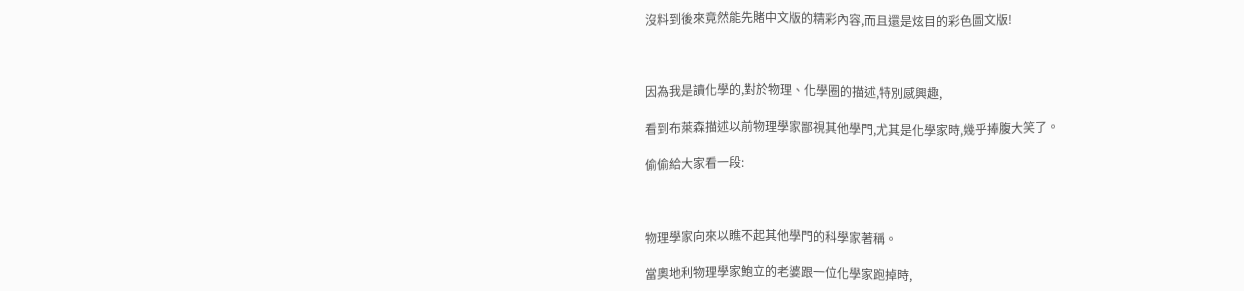沒料到後來竟然能先賭中文版的精彩內容,而且還是炫目的彩色圖文版!



因為我是讀化學的,對於物理、化學圈的描述,特別感興趣,

看到布萊森描述以前物理學家鄙視其他學門,尤其是化學家時,幾乎捧腹大笑了。

偷偷給大家看一段:



物理學家向來以瞧不起其他學門的科學家著稱。

當奧地利物理學家鮑立的老婆跟一位化學家跑掉時,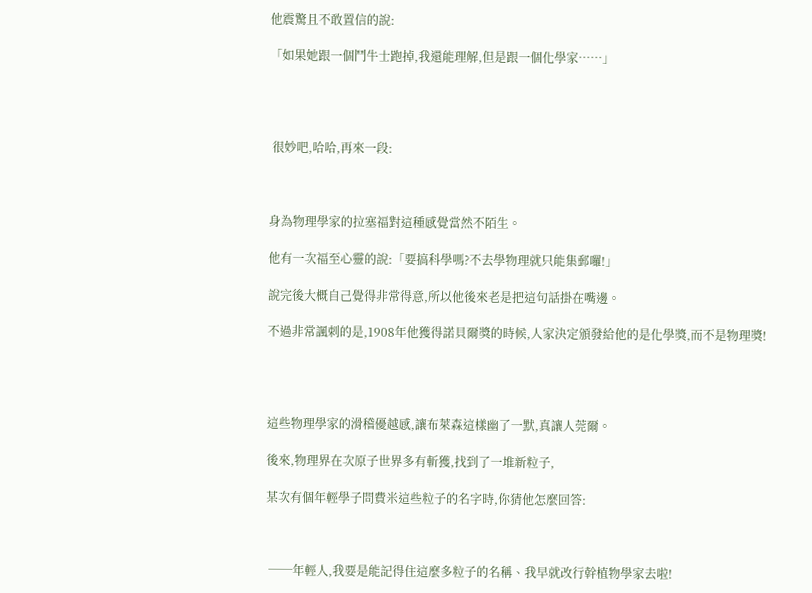他震驚且不敢置信的說:

「如果她跟一個鬥牛士跑掉,我還能理解,但是跟一個化學家……」




 很妙吧,哈哈,再來一段:



身為物理學家的拉塞福對這種感覺當然不陌生。

他有一次福至心靈的說:「要搞科學嗎?不去學物理就只能集郵囉!」

說完後大概自己覺得非常得意,所以他後來老是把這句話掛在嘴邊。

不過非常諷刺的是,1908年他獲得諾貝爾獎的時候,人家決定頒發給他的是化學獎,而不是物理獎!




這些物理學家的滑稽優越感,讓布萊森這樣幽了一默,真讓人莞爾。

後來,物理界在次原子世界多有斬獲,找到了一堆新粒子,

某次有個年輕學子問費米這些粒子的名字時,你猜他怎麼回答:



 ──年輕人,我要是能記得住這麼多粒子的名稱、我早就改行幹植物學家去啦!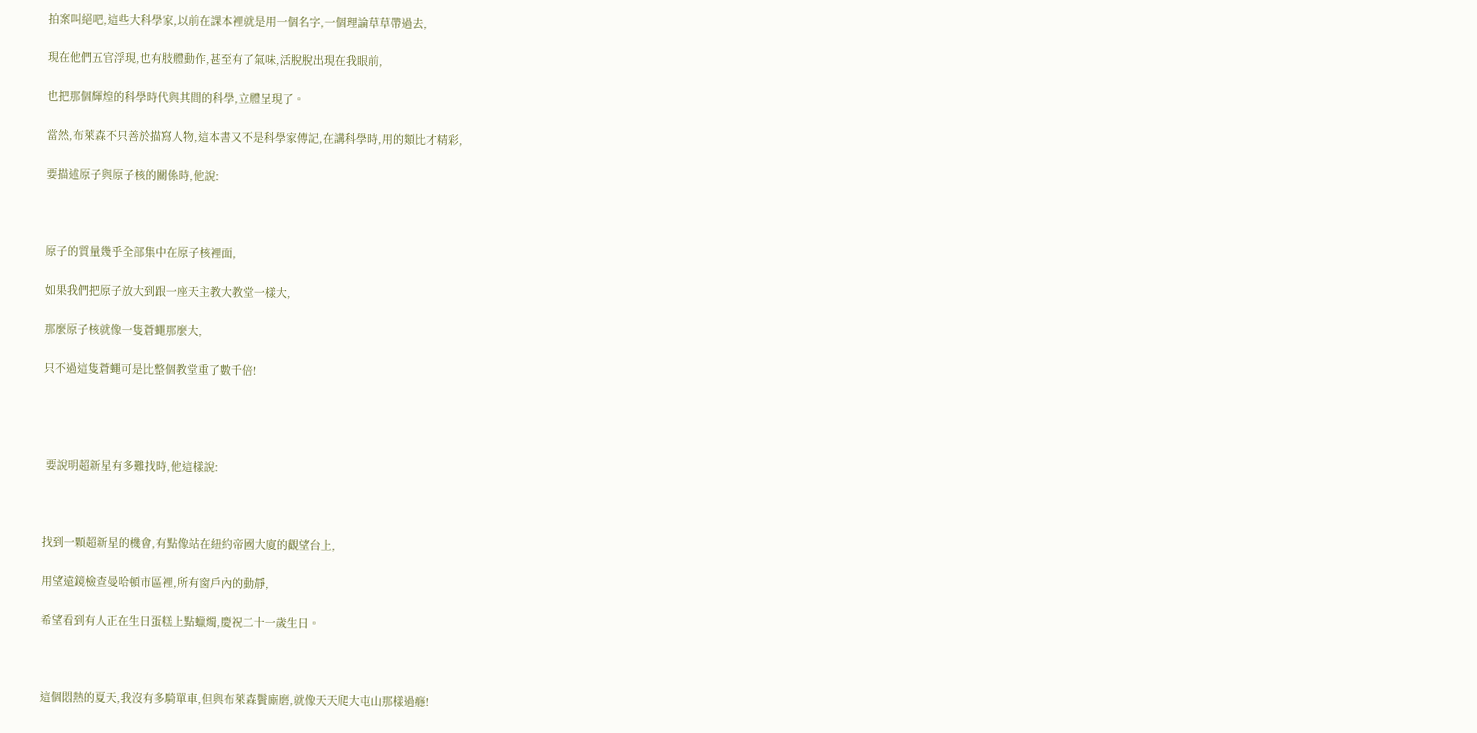拍案叫絕吧,這些大科學家,以前在課本裡就是用一個名字,一個理論草草帶過去,

現在他們五官浮現,也有肢體動作,甚至有了氣味,活脫脫出現在我眼前,

也把那個輝煌的科學時代與其間的科學,立體呈現了。

當然,布萊森不只善於描寫人物,這本書又不是科學家傳記,在講科學時,用的類比才精彩,

要描述原子與原子核的關係時,他說:



原子的質量幾乎全部集中在原子核裡面,

如果我們把原子放大到跟一座天主教大教堂一樣大,

那麼原子核就像一隻蒼蠅那麼大,

只不過這隻蒼蠅可是比整個教堂重了數千倍!




 要說明超新星有多難找時,他這樣說:



找到一顆超新星的機會,有點像站在紐約帝國大廈的觀望台上,

用望遠鏡檢查曼哈頓市區裡,所有窗戶內的動靜,

希望看到有人正在生日蛋糕上點蠟燭,慶祝二十一歲生日。



這個悶熱的夏天,我沒有多騎單車,但與布萊森鬢廝磨,就像天天爬大屯山那樣過癮!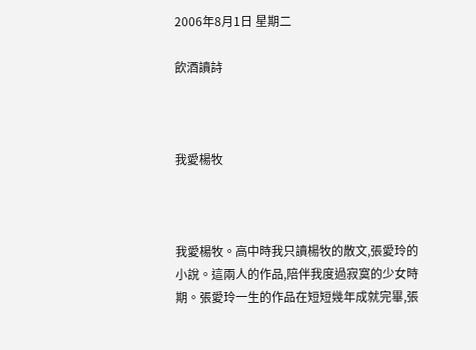2006年8月1日 星期二

飲酒讀詩



我愛楊牧



我愛楊牧。高中時我只讀楊牧的散文,張愛玲的小說。這兩人的作品,陪伴我度過寂寞的少女時期。張愛玲一生的作品在短短幾年成就完畢,張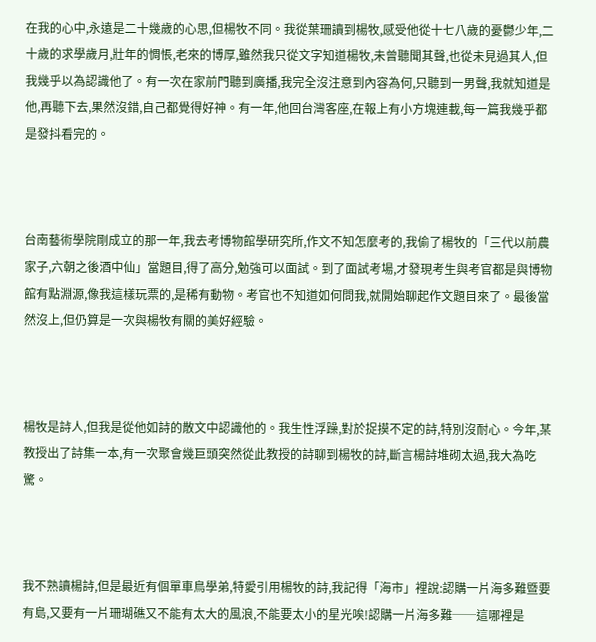在我的心中,永遠是二十幾歲的心思,但楊牧不同。我從葉珊讀到楊牧,感受他從十七八歲的憂鬱少年,二十歲的求學歲月,壯年的惆悵,老來的博厚,雖然我只從文字知道楊牧,未曾聽聞其聲,也從未見過其人,但我幾乎以為認識他了。有一次在家前門聽到廣播,我完全沒注意到內容為何,只聽到一男聲,我就知道是他,再聽下去,果然沒錯,自己都覺得好神。有一年,他回台灣客座,在報上有小方塊連載,每一篇我幾乎都是發抖看完的。



台南藝術學院剛成立的那一年,我去考博物館學研究所,作文不知怎麼考的,我偷了楊牧的「三代以前農家子,六朝之後酒中仙」當題目,得了高分,勉強可以面試。到了面試考場,才發現考生與考官都是與博物館有點淵源,像我這樣玩票的,是稀有動物。考官也不知道如何問我,就開始聊起作文題目來了。最後當然沒上,但仍算是一次與楊牧有關的美好經驗。



楊牧是詩人,但我是從他如詩的散文中認識他的。我生性浮躁,對於捉摸不定的詩,特別沒耐心。今年,某教授出了詩集一本,有一次聚會幾巨頭突然從此教授的詩聊到楊牧的詩,斷言楊詩堆砌太過,我大為吃驚。



我不熟讀楊詩,但是最近有個單車鳥學弟,特愛引用楊牧的詩,我記得「海市」裡說:認購一片海多難暨要有島,又要有一片珊瑚礁又不能有太大的風浪,不能要太小的星光唉!認購一片海多難──這哪裡是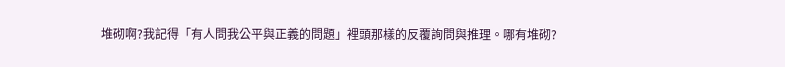堆砌啊?我記得「有人問我公平與正義的問題」裡頭那樣的反覆詢問與推理。哪有堆砌?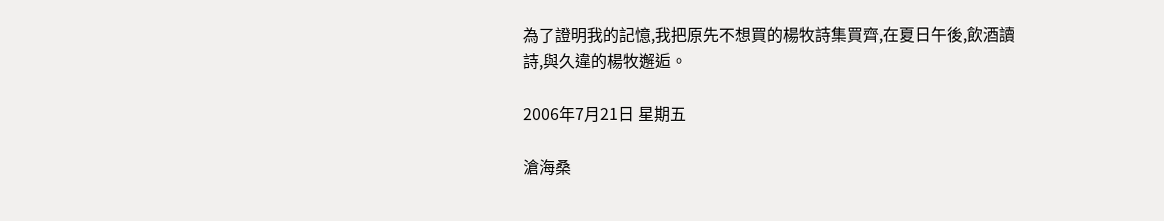為了證明我的記憶,我把原先不想買的楊牧詩集買齊,在夏日午後,飲酒讀詩,與久違的楊牧邂逅。

2006年7月21日 星期五

滄海桑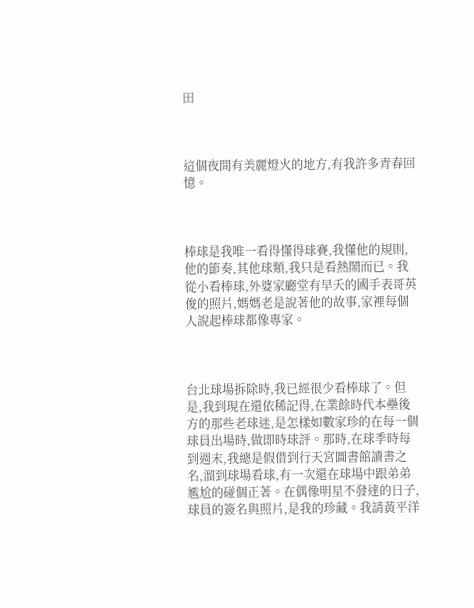田



這個夜間有美麗燈火的地方,有我許多青春回憶。



棒球是我唯一看得懂得球賽,我懂他的規則,他的節奏,其他球類,我只是看熱鬧而已。我從小看棒球,外婆家廳堂有早夭的國手表哥英俊的照片,媽媽老是說著他的故事,家裡每個人說起棒球都像專家。



台北球場拆除時,我已經很少看棒球了。但是,我到現在還依稀記得,在業餘時代本壘後方的那些老球迷,是怎樣如數家珍的在每一個球員出場時,做即時球評。那時,在球季時每到週末,我總是假借到行天宮圖書館讀書之名,溜到球場看球,有一次還在球場中跟弟弟尷尬的碰個正著。在偶像明星不發達的日子,球員的簽名與照片,是我的珍藏。我請黃平洋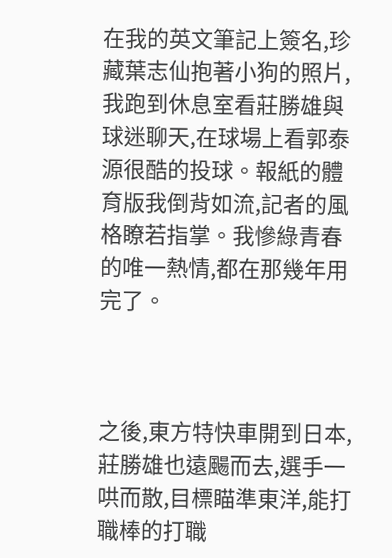在我的英文筆記上簽名,珍藏葉志仙抱著小狗的照片,我跑到休息室看莊勝雄與球迷聊天,在球場上看郭泰源很酷的投球。報紙的體育版我倒背如流,記者的風格瞭若指掌。我慘綠青春的唯一熱情,都在那幾年用完了。



之後,東方特快車開到日本,莊勝雄也遠颺而去,選手一哄而散,目標瞄準東洋,能打職棒的打職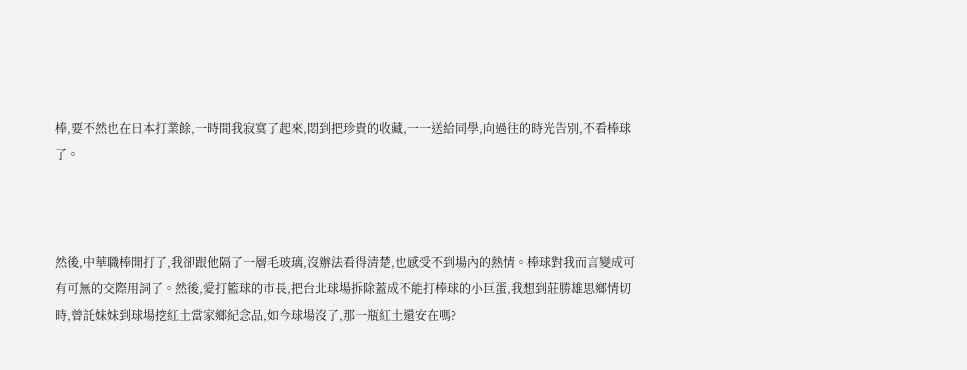棒,要不然也在日本打業餘,一時間我寂寞了起來,悶到把珍貴的收藏,一一送給同學,向過往的時光告別,不看棒球了。



然後,中華職棒開打了,我卻跟他隔了一層毛玻璃,沒辦法看得清楚,也感受不到場內的熱情。棒球對我而言變成可有可無的交際用詞了。然後,愛打籃球的市長,把台北球場拆除蓋成不能打棒球的小巨蛋,我想到莊勝雄思鄉情切時,曾託妹妹到球場挖紅土當家鄉紀念品,如今球場沒了,那一瓶紅土還安在嗎?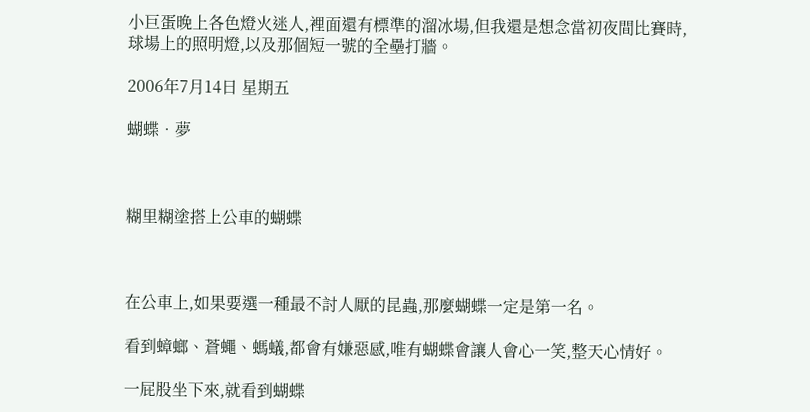小巨蛋晚上各色燈火迷人,裡面還有標準的溜冰場,但我還是想念當初夜間比賽時,球場上的照明燈,以及那個短一號的全壘打牆。

2006年7月14日 星期五

蝴蝶‧夢



糊里糊塗搭上公車的蝴蝶



在公車上,如果要選一種最不討人厭的昆蟲,那麼蝴蝶一定是第一名。

看到蟑螂、蒼蠅、螞蟻,都會有嫌惡感,唯有蝴蝶會讓人會心一笑,整天心情好。

一屁股坐下來,就看到蝴蝶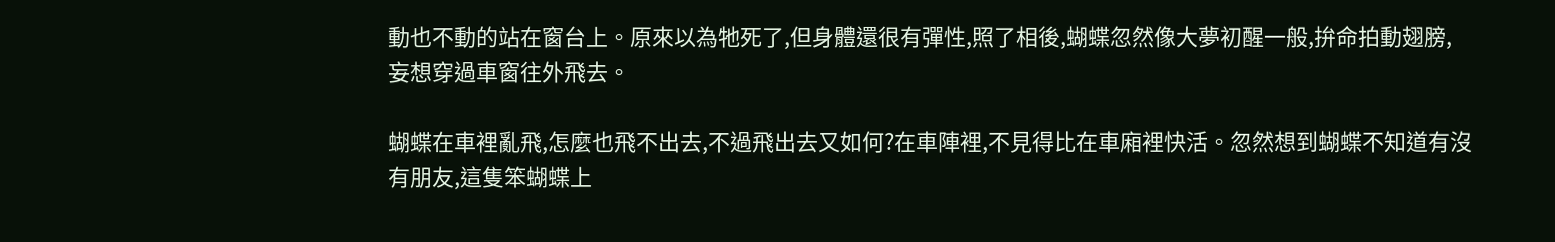動也不動的站在窗台上。原來以為牠死了,但身體還很有彈性,照了相後,蝴蝶忽然像大夢初醒一般,拚命拍動翅膀,妄想穿過車窗往外飛去。

蝴蝶在車裡亂飛,怎麼也飛不出去,不過飛出去又如何?在車陣裡,不見得比在車廂裡快活。忽然想到蝴蝶不知道有沒有朋友,這隻笨蝴蝶上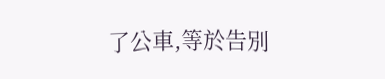了公車,等於告別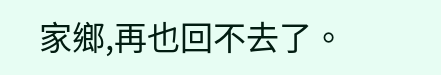家鄉,再也回不去了。